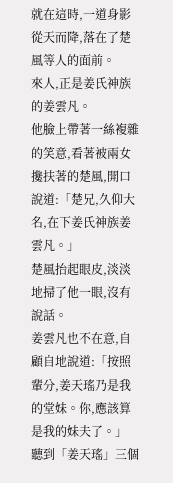就在這時,一道身影從天而降,落在了楚風等人的面前。
來人,正是姜氏神族的姜雲凡。
他臉上帶著一絲複雜的笑意,看著被兩女攙扶著的楚風,開口說道:「楚兄,久仰大名,在下姜氏神族姜雲凡。」
楚風抬起眼皮,淡淡地掃了他一眼,沒有說話。
姜雲凡也不在意,自顧自地說道:「按照輩分,姜天瑤乃是我的堂妹。你,應該算是我的妹夫了。」
聽到「姜天瑤」三個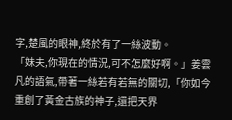字,楚風的眼神,終於有了一絲波動。
「妹夫,你現在的情況,可不怎麼好啊。」姜雲凡的語氣,帶著一絲若有若無的關切,「你如今重創了黃金古族的神子,還把天界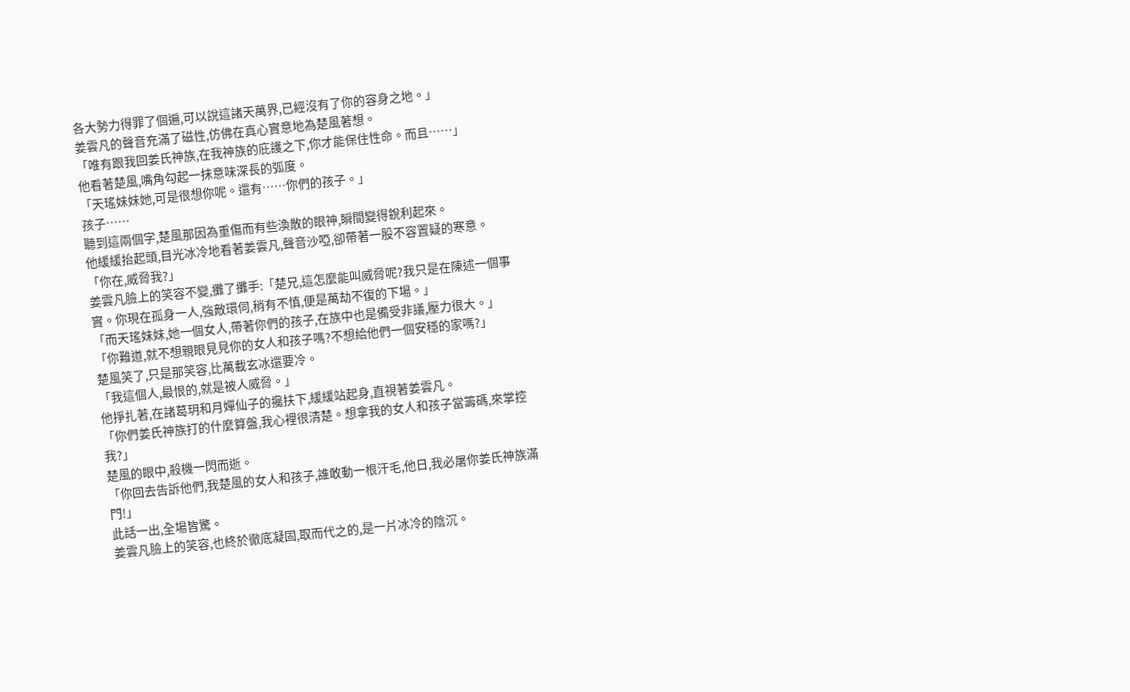各大勢力得罪了個遍,可以說這諸天萬界,已經沒有了你的容身之地。」
姜雲凡的聲音充滿了磁性,仿佛在真心實意地為楚風著想。
「唯有跟我回姜氏神族,在我神族的庇護之下,你才能保住性命。而且……」
他看著楚風,嘴角勾起一抹意味深長的弧度。
「天瑤妹妹她,可是很想你呢。還有……你們的孩子。」
孩子……
聽到這兩個字,楚風那因為重傷而有些渙散的眼神,瞬間變得銳利起來。
他緩緩抬起頭,目光冰冷地看著姜雲凡,聲音沙啞,卻帶著一股不容置疑的寒意。
「你在,威脅我?」
姜雲凡臉上的笑容不變,攤了攤手:「楚兄,這怎麼能叫威脅呢?我只是在陳述一個事實。你現在孤身一人,強敵環伺,稍有不慎,便是萬劫不復的下場。」
「而天瑤妹妹,她一個女人,帶著你們的孩子,在族中也是備受非議,壓力很大。」
「你難道,就不想親眼見見你的女人和孩子嗎?不想給他們一個安穩的家嗎?」
楚風笑了,只是那笑容,比萬載玄冰還要冷。
「我這個人,最恨的,就是被人威脅。」
他掙扎著,在諸葛玥和月嬋仙子的攙扶下,緩緩站起身,直視著姜雲凡。
「你們姜氏神族打的什麼算盤,我心裡很清楚。想拿我的女人和孩子當籌碼,來掌控我?」
楚風的眼中,殺機一閃而逝。
「你回去告訴他們,我楚風的女人和孩子,誰敢動一根汗毛,他日,我必屠你姜氏神族滿門!」
此話一出,全場皆驚。
姜雲凡臉上的笑容,也終於徹底凝固,取而代之的,是一片冰冷的陰沉。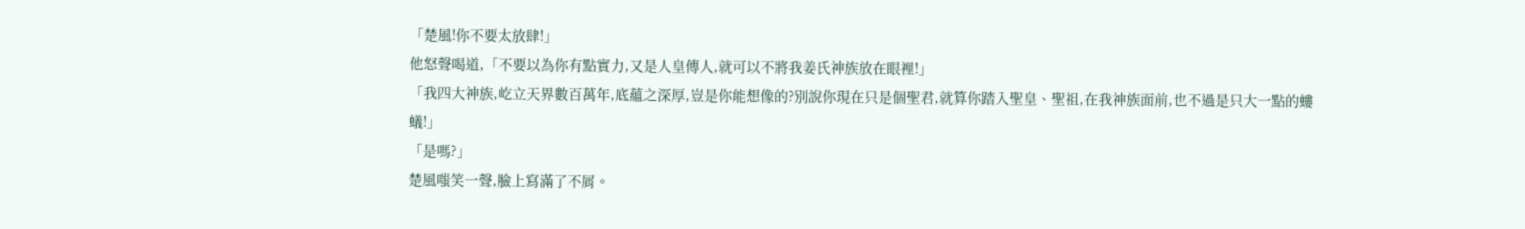「楚風!你不要太放肆!」
他怒聲喝道,「不要以為你有點實力,又是人皇傳人,就可以不將我姜氏神族放在眼裡!」
「我四大神族,屹立天界數百萬年,底蘊之深厚,豈是你能想像的?別說你現在只是個聖君,就算你踏入聖皇、聖祖,在我神族面前,也不過是只大一點的螻蟻!」
「是嗎?」
楚風嗤笑一聲,臉上寫滿了不屑。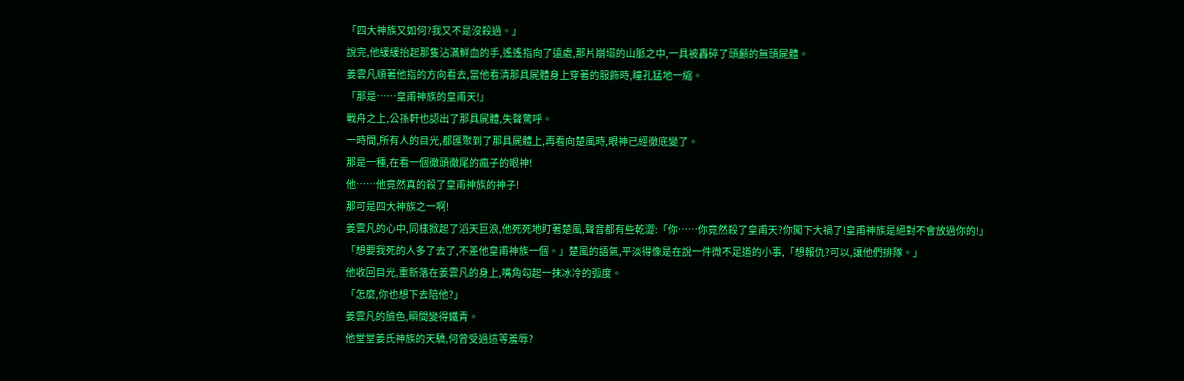「四大神族又如何?我又不是沒殺過。」
說完,他緩緩抬起那隻沾滿鮮血的手,遙遙指向了遠處,那片崩塌的山脈之中,一具被轟碎了頭顱的無頭屍體。
姜雲凡順著他指的方向看去,當他看清那具屍體身上穿著的服飾時,瞳孔猛地一縮。
「那是……皇甫神族的皇甫天!」
戰舟之上,公孫軒也認出了那具屍體,失聲驚呼。
一時間,所有人的目光,都匯聚到了那具屍體上,再看向楚風時,眼神已經徹底變了。
那是一種,在看一個徹頭徹尾的瘋子的眼神!
他……他竟然真的殺了皇甫神族的神子!
那可是四大神族之一啊!
姜雲凡的心中,同樣掀起了滔天巨浪,他死死地盯著楚風,聲音都有些乾澀:「你……你竟然殺了皇甫天?你闖下大禍了!皇甫神族是絕對不會放過你的!」
「想要我死的人多了去了,不差他皇甫神族一個。」楚風的語氣,平淡得像是在說一件微不足道的小事,「想報仇?可以,讓他們排隊。」
他收回目光,重新落在姜雲凡的身上,嘴角勾起一抹冰冷的弧度。
「怎麼,你也想下去陪他?」
姜雲凡的臉色,瞬間變得鐵青。
他堂堂姜氏神族的天驕,何曾受過這等羞辱?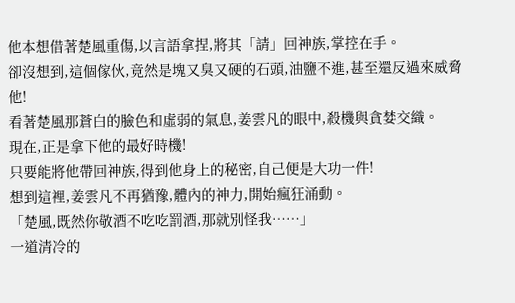他本想借著楚風重傷,以言語拿捏,將其「請」回神族,掌控在手。
卻沒想到,這個傢伙,竟然是塊又臭又硬的石頭,油鹽不進,甚至還反過來威脅他!
看著楚風那蒼白的臉色和虛弱的氣息,姜雲凡的眼中,殺機與貪婪交織。
現在,正是拿下他的最好時機!
只要能將他帶回神族,得到他身上的秘密,自己便是大功一件!
想到這裡,姜雲凡不再猶豫,體內的神力,開始瘋狂涌動。
「楚風,既然你敬酒不吃吃罰酒,那就別怪我……」
一道清冷的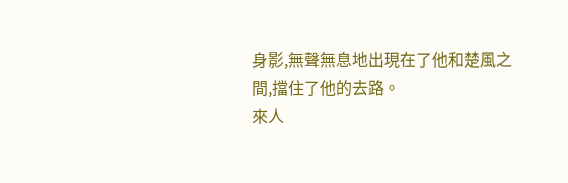身影,無聲無息地出現在了他和楚風之間,擋住了他的去路。
來人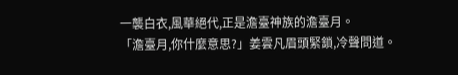一襲白衣,風華絕代,正是澹臺神族的澹臺月。
「澹臺月,你什麼意思?」姜雲凡眉頭緊鎖,冷聲問道。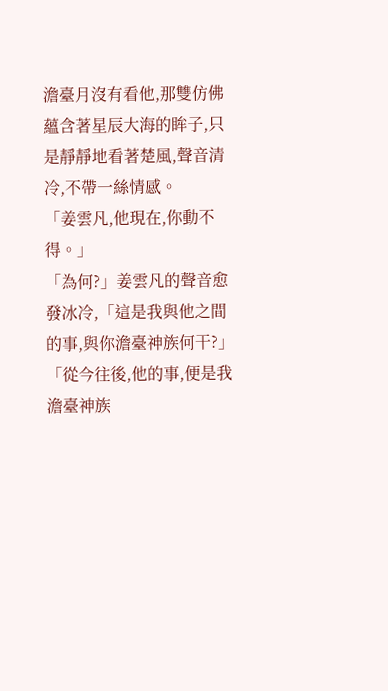澹臺月沒有看他,那雙仿佛蘊含著星辰大海的眸子,只是靜靜地看著楚風,聲音清冷,不帶一絲情感。
「姜雲凡,他現在,你動不得。」
「為何?」姜雲凡的聲音愈發冰冷,「這是我與他之間的事,與你澹臺神族何干?」
「從今往後,他的事,便是我澹臺神族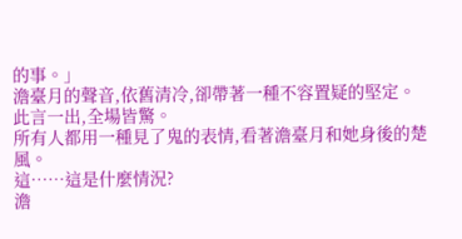的事。」
澹臺月的聲音,依舊清冷,卻帶著一種不容置疑的堅定。
此言一出,全場皆驚。
所有人都用一種見了鬼的表情,看著澹臺月和她身後的楚風。
這……這是什麼情況?
澹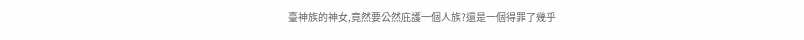臺神族的神女,竟然要公然庇護一個人族?還是一個得罪了幾乎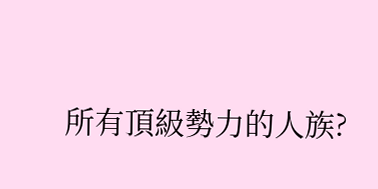所有頂級勢力的人族?